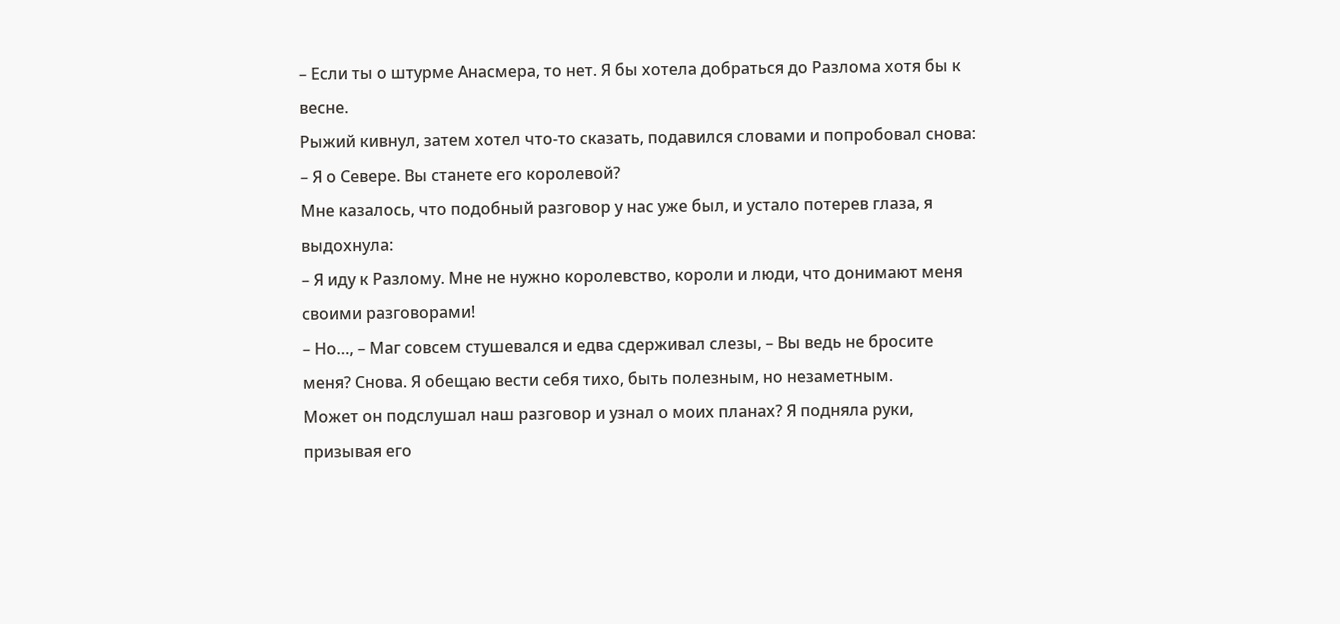– Если ты о штурме Анасмера, то нет. Я бы хотела добраться до Разлома хотя бы к весне.
Рыжий кивнул, затем хотел что-то сказать, подавился словами и попробовал снова:
– Я о Севере. Вы станете его королевой?
Мне казалось, что подобный разговор у нас уже был, и устало потерев глаза, я выдохнула:
– Я иду к Разлому. Мне не нужно королевство, короли и люди, что донимают меня своими разговорами!
– Но…, – Маг совсем стушевался и едва сдерживал слезы, – Вы ведь не бросите меня? Снова. Я обещаю вести себя тихо, быть полезным, но незаметным.
Может он подслушал наш разговор и узнал о моих планах? Я подняла руки, призывая его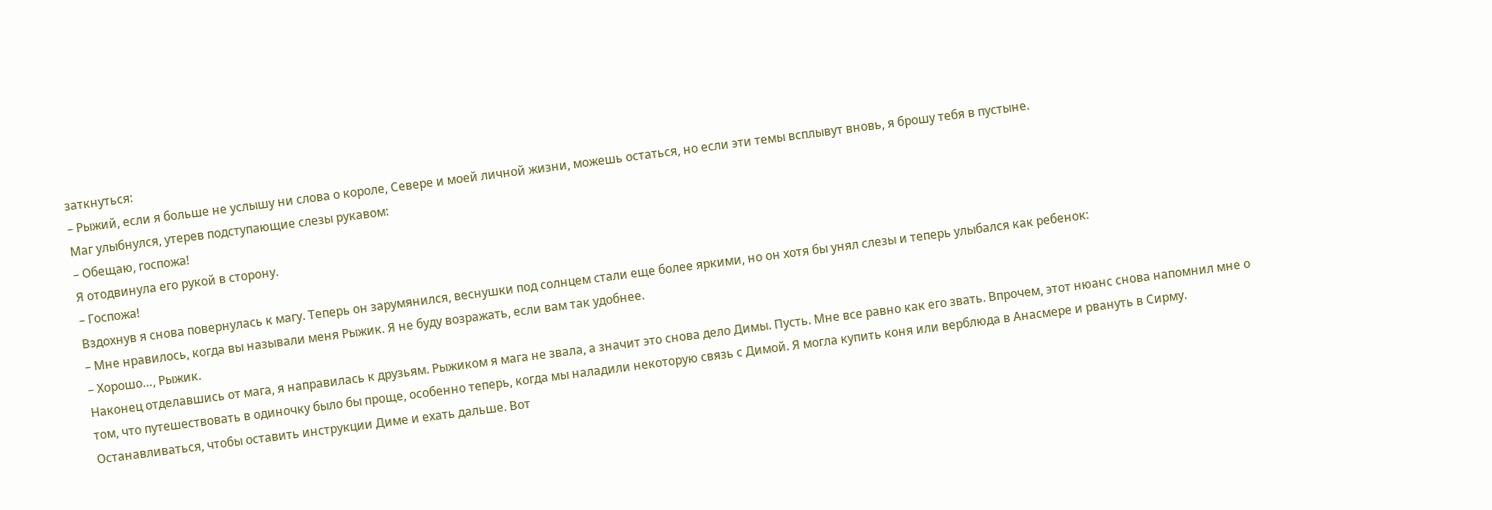заткнуться:
– Рыжий, если я больше не услышу ни слова о короле, Севере и моей личной жизни, можешь остаться, но если эти темы всплывут вновь, я брошу тебя в пустыне.
Маг улыбнулся, утерев подступающие слезы рукавом:
– Обещаю, госпожа!
Я отодвинула его рукой в сторону.
– Госпожа!
Вздохнув я снова повернулась к магу. Теперь он зарумянился, веснушки под солнцем стали еще более яркими, но он хотя бы унял слезы и теперь улыбался как ребенок:
– Мне нравилось, когда вы называли меня Рыжик. Я не буду возражать, если вам так удобнее.
– Хорошо…, Рыжик.
Наконец отделавшись от мага, я направилась к друзьям. Рыжиком я мага не звала, а значит это снова дело Димы. Пусть. Мне все равно как его звать. Впрочем, этот нюанс снова напомнил мне о том, что путешествовать в одиночку было бы проще, особенно теперь, когда мы наладили некоторую связь с Димой. Я могла купить коня или верблюда в Анасмере и рвануть в Сирму. Останавливаться, чтобы оставить инструкции Диме и ехать дальше. Вот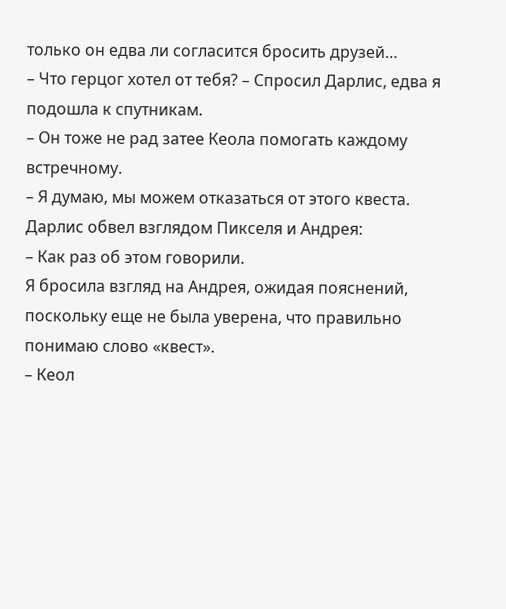только он едва ли согласится бросить друзей…
– Что герцог хотел от тебя? – Спросил Дарлис, едва я подошла к спутникам.
– Он тоже не рад затее Кеола помогать каждому встречному.
– Я думаю, мы можем отказаться от этого квеста.
Дарлис обвел взглядом Пикселя и Андрея:
– Как раз об этом говорили.
Я бросила взгляд на Андрея, ожидая пояснений, поскольку еще не была уверена, что правильно понимаю слово «квест».
– Кеол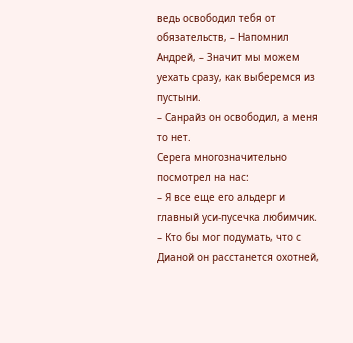ведь освободил тебя от обязательств, – Напомнил Андрей, – Значит мы можем уехать сразу, как выберемся из пустыни.
– Санрайз он освободил, а меня то нет.
Серега многозначительно посмотрел на нас:
– Я все еще его альдерг и главный уси-пусечка любимчик.
– Кто бы мог подумать, что с Дианой он расстанется охотней,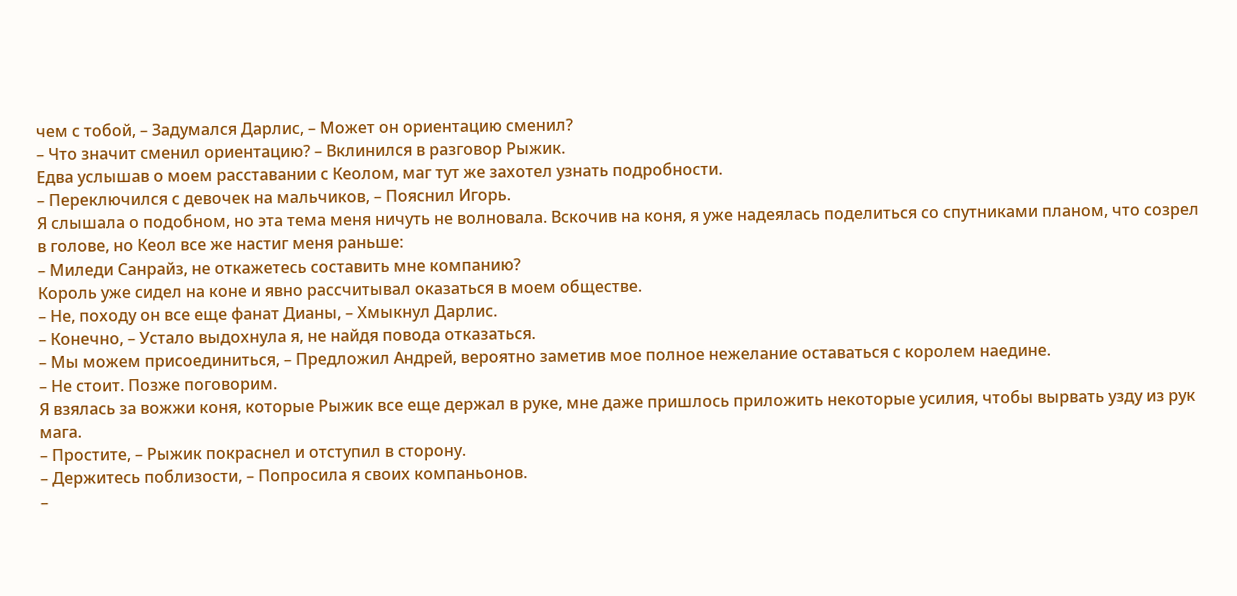чем с тобой, – Задумался Дарлис, – Может он ориентацию сменил?
– Что значит сменил ориентацию? – Вклинился в разговор Рыжик.
Едва услышав о моем расставании с Кеолом, маг тут же захотел узнать подробности.
– Переключился с девочек на мальчиков, – Пояснил Игорь.
Я слышала о подобном, но эта тема меня ничуть не волновала. Вскочив на коня, я уже надеялась поделиться со спутниками планом, что созрел в голове, но Кеол все же настиг меня раньше:
– Миледи Санрайз, не откажетесь составить мне компанию?
Король уже сидел на коне и явно рассчитывал оказаться в моем обществе.
– Не, походу он все еще фанат Дианы, – Хмыкнул Дарлис.
– Конечно, – Устало выдохнула я, не найдя повода отказаться.
– Мы можем присоединиться, – Предложил Андрей, вероятно заметив мое полное нежелание оставаться с королем наедине.
– Не стоит. Позже поговорим.
Я взялась за вожжи коня, которые Рыжик все еще держал в руке, мне даже пришлось приложить некоторые усилия, чтобы вырвать узду из рук мага.
– Простите, – Рыжик покраснел и отступил в сторону.
– Держитесь поблизости, – Попросила я своих компаньонов.
–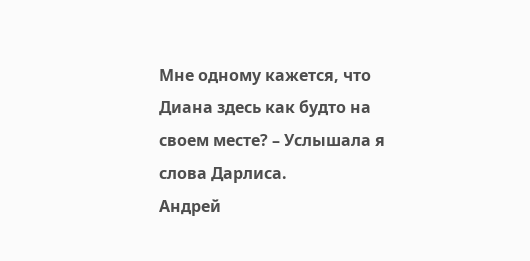Мне одному кажется, что Диана здесь как будто на своем месте? – Услышала я слова Дарлиса.
Андрей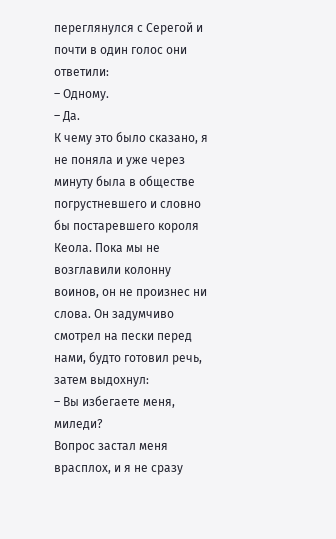переглянулся с Серегой и почти в один голос они ответили:
– Одному.
– Да.
К чему это было сказано, я не поняла и уже через минуту была в обществе погрустневшего и словно бы постаревшего короля Кеола. Пока мы не возглавили колонну воинов, он не произнес ни слова. Он задумчиво смотрел на пески перед нами, будто готовил речь, затем выдохнул:
– Вы избегаете меня, миледи?
Вопрос застал меня врасплох, и я не сразу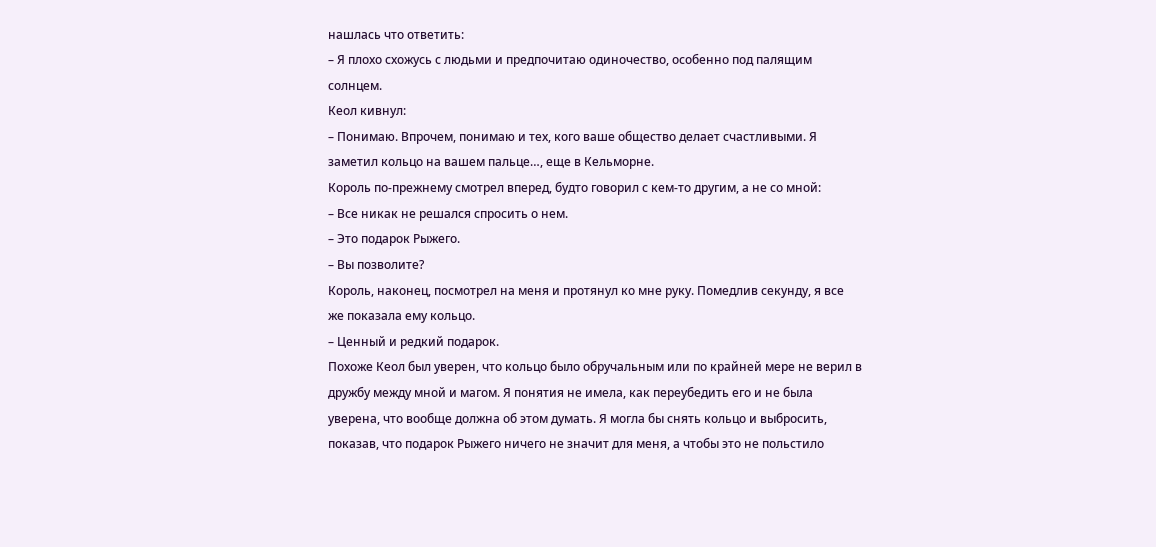нашлась что ответить:
– Я плохо схожусь с людьми и предпочитаю одиночество, особенно под палящим солнцем.
Кеол кивнул:
– Понимаю. Впрочем, понимаю и тех, кого ваше общество делает счастливыми. Я заметил кольцо на вашем пальце…, еще в Кельморне.
Король по-прежнему смотрел вперед, будто говорил с кем-то другим, а не со мной:
– Все никак не решался спросить о нем.
– Это подарок Рыжего.
– Вы позволите?
Король, наконец, посмотрел на меня и протянул ко мне руку. Помедлив секунду, я все же показала ему кольцо.
– Ценный и редкий подарок.
Похоже Кеол был уверен, что кольцо было обручальным или по крайней мере не верил в дружбу между мной и магом. Я понятия не имела, как переубедить его и не была уверена, что вообще должна об этом думать. Я могла бы снять кольцо и выбросить, показав, что подарок Рыжего ничего не значит для меня, а чтобы это не польстило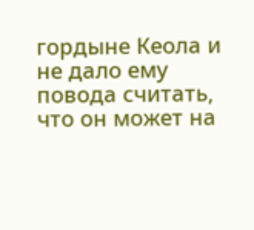гордыне Кеола и не дало ему повода считать, что он может на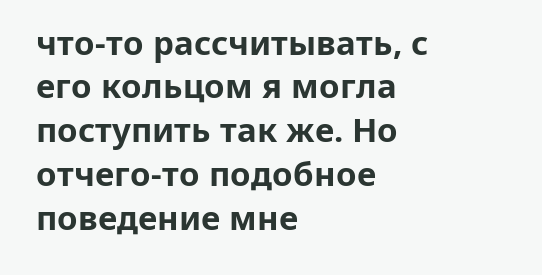что-то рассчитывать, с его кольцом я могла поступить так же. Но отчего-то подобное поведение мне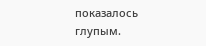показалось глупым.